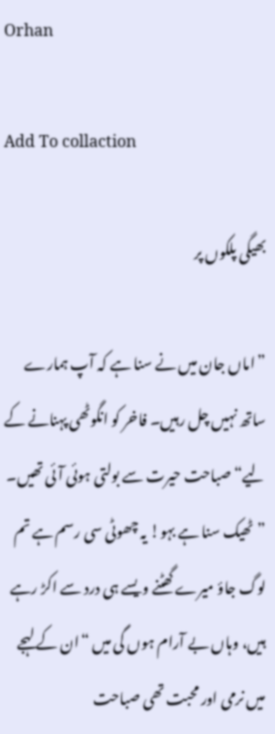Orhan

Add To collaction

بھیگی پلکوں پر

”اماں جان میں نے سنا ہے کہ آپ ہمارے ساتھ نہیں چل رہیں۔ فاخر کو انگوٹھی پہنانے کے لیے“ صباحت حیرت سے بولتی ہوئی آئی تھیں۔
”ٹھیک سنا ہے بہو! یہ چھوٹی سی رسم ہے تم لوگ جاؤ میرے گھٹنے ویسے ہی درد سے اکڑ رہے ہیں، وہاں بے آرام ہوں گی میں “ان کے لہجے میں نرمی اور محبت تھی صباحت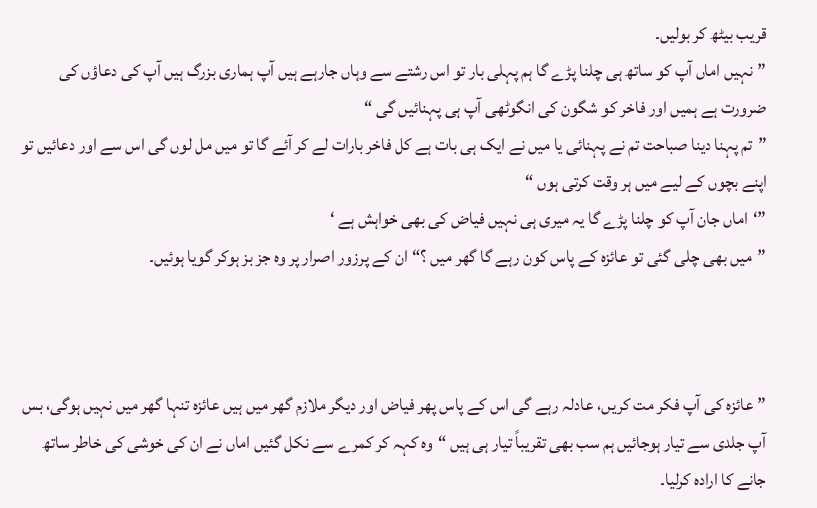قریب بیٹھ کر بولیں۔
”نہیں اماں آپ کو ساتھ ہی چلنا پڑے گا ہم پہلی بار تو اس رشتے سے وہاں جارہے ہیں آپ ہماری بزرگ ہیں آپ کی دعاؤں کی ضرورت ہے ہمیں اور فاخر کو شگون کی انگوٹھی آپ ہی پہنائیں گی “
”تم پہنا دینا صباحت تم نے پہنائی یا میں نے ایک ہی بات ہے کل فاخر بارات لے کر آئے گا تو میں مل لوں گی اس سے اور دعائیں تو اپنے بچوں کے لیے میں ہر وقت کرتی ہوں “
”‘اماں جان آپ کو چلنا پڑے گا یہ میری ہی نہیں فیاض کی بھی خواہش ہے ‘
”میں بھی چلی گئی تو عائزہ کے پاس کون رہے گا گھر میں ؟“ان کے پرزور اصرار پر وہ جز بز ہوکر گویا ہوئیں۔



”عائزہ کی آپ فکر مت کریں، عادلہ رہے گی اس کے پاس پھر فیاض اور دیگر ملازم گھر میں ہیں عائزہ تنہا گھر میں نہیں ہوگی، بس آپ جلدی سے تیار ہوجائیں ہم سب بھی تقریباً تیار ہی ہیں “وہ کہہ کر کمرے سے نکل گئیں اماں نے ان کی خوشی کی خاطر ساتھ جانے کا ارادہ کرلیا۔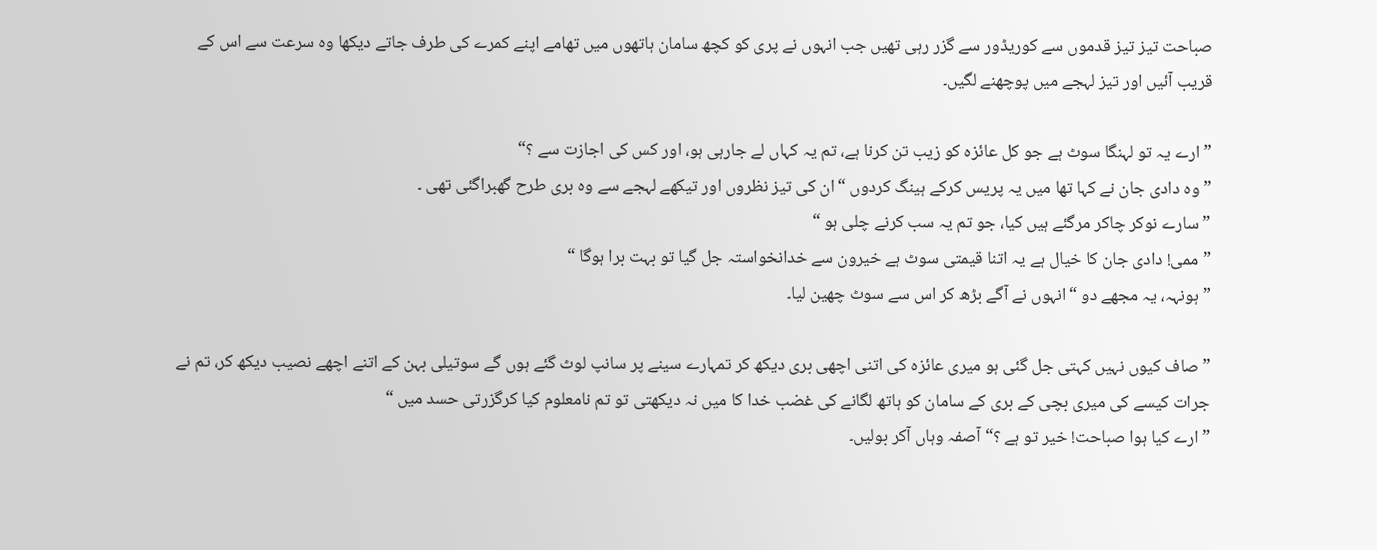صباحت تیز تیز قدموں سے کوریڈور سے گزر رہی تھیں جب انہوں نے پری کو کچھ سامان ہاتھوں میں تھامے اپنے کمرے کی طرف جاتے دیکھا وہ سرعت سے اس کے قریب آئیں اور تیز لہجے میں پوچھنے لگیں۔

”ارے یہ تو لہنگا سوٹ ہے جو کل عائزہ کو زیب تن کرنا ہے، تم یہ کہاں لے جارہی ہو، اور کس کی اجازت سے ؟“
”وہ دادی جان نے کہا تھا میں یہ پریس کرکے ہینگ کردوں “ان کی تیز نظروں اور تیکھے لہجے سے وہ بری طرح گھبراگئی تھی ۔
”سارے نوکر چاکر مرگئے ہیں کیا، جو تم یہ سب کرنے چلی ہو “
”ممی! دادی جان کا خیال ہے یہ اتنا قیمتی سوٹ ہے خیرون سے خدانخواستہ جل گیا تو بہت برا ہوگا “
”ہونہہ، یہ مجھے دو “انہوں نے آگے بڑھ کر اس سے سوٹ چھین لیا۔

”صاف کیوں نہیں کہتی جل گئی ہو میری عائزہ کی اتنی اچھی بری دیکھ کر تمہارے سینے پر سانپ لوٹ گئے ہوں گے سوتیلی بہن کے اتنے اچھے نصیب دیکھ کر، تم نے جرات کیسے کی میری بچی کے بری کے سامان کو ہاتھ لگانے کی غضب خدا کا میں نہ دیکھتی تو تم نامعلوم کیا کرگزرتی حسد میں “
”ارے کیا ہوا صباحت! خیر تو ہے ؟“آصفہ وہاں آکر بولیں۔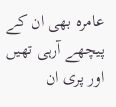عامرہ بھی ان کے پیچھے آرہی تھیں اور پری ان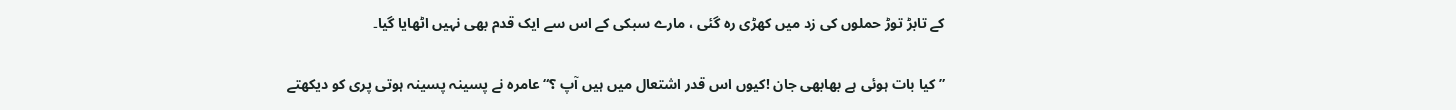کے تابڑ توڑ حملوں کی زد میں کھڑی رہ گئی ، مارے سبکی کے اس سے ایک قدم بھی نہیں اٹھایا گیا۔

”کیا بات ہوئی ہے بھابھی جان !کیوں اس قدر اشتعال میں ہیں آپ ؟“عامرہ نے پسینہ پسینہ ہوتی پری کو دیکھتے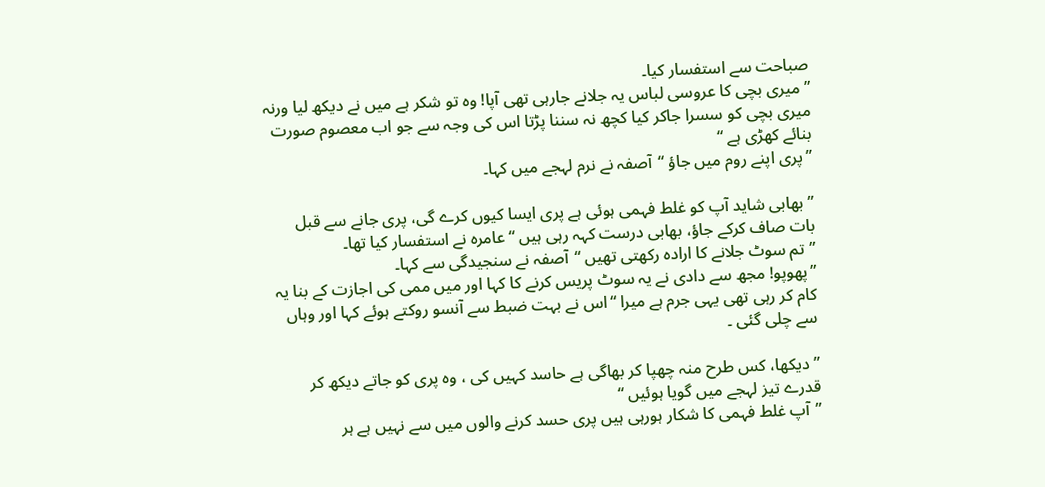صباحت سے استفسار کیا۔
”میری بچی کا عروسی لباس یہ جلانے جارہی تھی آپا! وہ تو شکر ہے میں نے دیکھ لیا ورنہ میری بچی کو سسرا جاکر کیا کچھ نہ سننا پڑتا اس کی وجہ سے جو اب معصوم صورت بنائے کھڑی ہے “
”پری اپنے روم میں جاؤ “آصفہ نے نرم لہجے میں کہا۔

”بھابی شاید آپ کو غلط فہمی ہوئی ہے پری ایسا کیوں کرے گی، پری جانے سے قبل بات صاف کرکے جاؤ، بھابی درست کہہ رہی ہیں “عامرہ نے استفسار کیا تھا۔
”تم سوٹ جلانے کا ارادہ رکھتی تھیں “آصفہ نے سنجیدگی سے کہا۔
”پھوپو! مجھ سے دادی نے یہ سوٹ پریس کرنے کا کہا اور میں ممی کی اجازت کے بنا یہ کام کر رہی تھی یہی جرم ہے میرا “اس نے بہت ضبط سے آنسو روکتے ہوئے کہا اور وہاں سے چلی گئی ۔

”دیکھا، کس طرح منہ چھپا کر بھاگی ہے حاسد کہیں کی ، وہ پری کو جاتے دیکھ کر قدرے تیز لہجے میں گویا ہوئیں “
”آپ غلط فہمی کا شکار ہورہی ہیں پری حسد کرنے والوں میں سے نہیں ہے ہر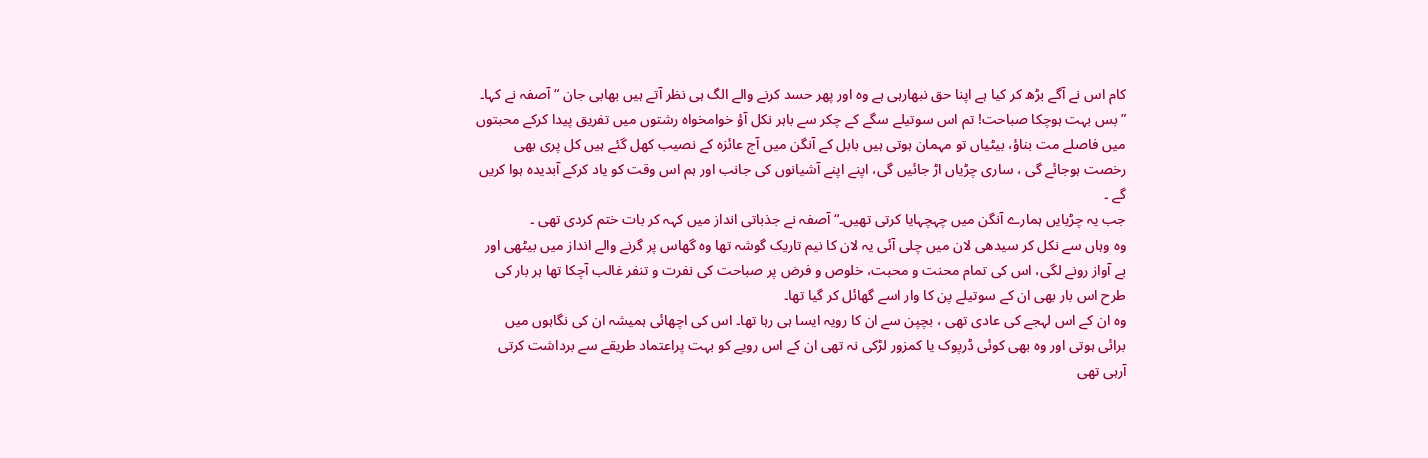کام اس نے آگے بڑھ کر کیا ہے اپنا حق نبھارہی ہے وہ اور پھر حسد کرنے والے الگ ہی نظر آتے ہیں بھابی جان “آصفہ نے کہا۔
”بس بہت ہوچکا صباحت! تم اس سوتیلے سگے کے چکر سے باہر نکل آؤ خوامخواہ رشتوں میں تفریق پیدا کرکے محبتوں میں فاصلے مت بناؤ، بیٹیاں تو مہمان ہوتی ہیں بابل کے آنگن میں آج عائزہ کے نصیب کھل گئے ہیں کل پری بھی رخصت ہوجائے گی ، ساری چڑیاں اڑ جائیں گی، اپنے اپنے آشیانوں کی جانب اور ہم اس وقت کو یاد کرکے آبدیدہ ہوا کریں گے ۔
جب یہ چڑیایں ہمارے آنگن میں چہچہایا کرتی تھیں۔“آصفہ نے جذباتی انداز میں کہہ کر بات ختم کردی تھی ۔
وہ وہاں سے نکل کر سیدھی لان میں چلی آئی یہ لان کا نیم تاریک گوشہ تھا وہ گھاس پر گرنے والے انداز میں بیٹھی اور بے آواز رونے لگی، اس کی تمام محنت و محبت، خلوص و فرض پر صباحت کی نفرت و تنفر غالب آچکا تھا ہر بار کی طرح اس بار بھی ان کے سوتیلے پن کا وار اسے گھائل کر گیا تھا۔
وہ ان کے اس لہجے کی عادی تھی ، بچپن سے ان کا رویہ ایسا ہی رہا تھا۔ اس کی اچھائی ہمیشہ ان کی نگاہوں میں برائی ہوتی اور وہ بھی کوئی ڈرپوک یا کمزور لڑکی نہ تھی ان کے اس رویے کو بہت پراعتماد طریقے سے برداشت کرتی آرہی تھی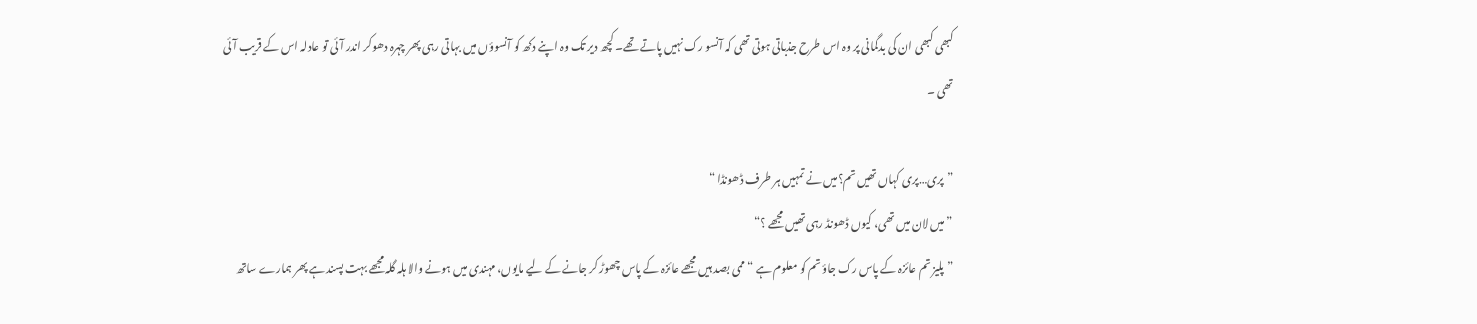کبھی کبھی ان کی بدگمانی پر وہ اس طرح جذباتی ہوتی تھی کہ آنسو رک نہیں پاتے تھے۔ کچھ دیر تک وہ اپنے دکھ کو آنسوؤں میں بہاتی رہی پھر چہرہ دھوکر اندر آئی تو عادلہ اس کے قریب آئی تھی ۔

”پری…پری کہاں تھیں تم؟میں نے تمہیں ہر طرف ڈھونڈا “
”میں لان میں تھی، کیوں ڈھونڈ رہی تھیں مجھے ؟“
”پلیز تم عائزہ کے پاس رک جاؤ تم کو معلوم ہے “ممی بصد ہیں مجھے عائزہ کے پاس چھوڑ کر جانے کے لیے مایوں، مہندی میں ہونے والا ہلہ گلہ مجھے بہت پسند ہے پھر ہمارے ساتھ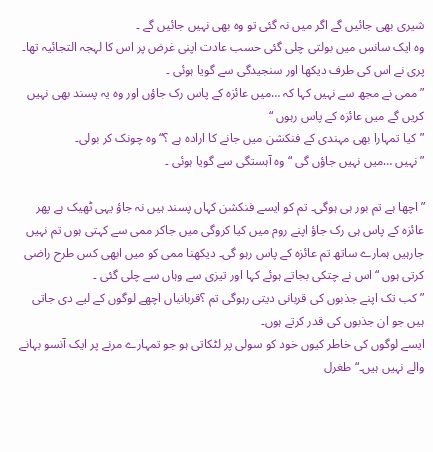شیری بھی جائیں گے اگر میں نہ گئی تو وہ بھی نہیں جائیں گے ۔
وہ ایک سانس میں بولتی چلی گئی حسب عادت اپنی غرض پر اس کا لہجہ التجائیہ تھا۔ پری نے اس کی طرف دیکھا اور سنجیدگی سے گویا ہوئی ۔
”ممی نے مجھ سے نہیں کہا کہ …میں عائزہ کے پاس رک جاؤں اور وہ یہ پسند بھی نہیں کریں گے میں عائزہ کے پاس رہوں “
”کیا تمہارا بھی مہندی کے فنکشن میں جانے کا ارادہ ہے ؟“وہ چونک کر بولی۔
”نہیں …میں نہیں جاؤں گی “وہ آہستگی سے گویا ہوئی ۔

”اچھا ہے تم بور ہی ہوگی۔ تم کو ایسے فنکشن کہاں پسند ہیں نہ جاؤ یہی ٹھیک ہے پھر عائزہ کے پاس ہی رک جاؤ اپنے روم میں کیا کروگی میں جاکر ممی سے کہتی ہوں تم نہیں جارہیں ہمارے ساتھ تم عائزہ کے پاس رہو گی۔ دیکھنا ممی کو میں ابھی کس طرح راضی کرتی ہوں “اس نے چتکی بجاتے ہوئے کہا اور تیزی سے وہاں سے چلی گئی ۔
”کب تک اپنے جذبوں کی قربانی دیتی رہوگی تم ؟قربانیاں اچھے لوگوں کے لیے دی جاتی ہیں جو ان جذبوں کی قدر کرتے ہوں۔
ایسے لوگوں کی خاطر کیوں خود کو سولی پر لٹکاتی ہو جو تمہارے مرنے پر ایک آنسو بہانے والے نہیں ہیں۔“ طغرل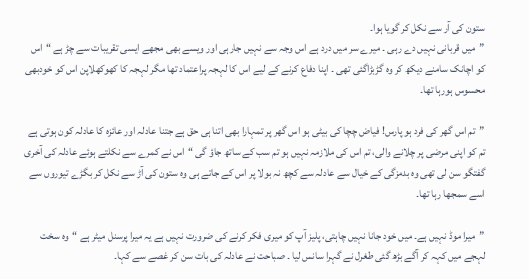ستون کی آر سے نکل کر گویا ہوا۔
”میں قربانی نہیں دے رہی ۔ میرے سر میں درد ہے اس وجہ سے نہیں جارہی اور ویسے بھی مجھے ایسی تقریبات سے چڑ ہے “اس کو اچانک سامنے دیکھ کر وہ گڑبڑاگئی تھی ۔ اپنا دفاع کرنے کے لیے اس کا لہجہ پراعتماد تھا مگر لہجہ کا کھوکھلاپن اس کو خودبھی محسوس ہورہا تھا۔

”تم اس گھر کی فرد ہو پارس! فیاض چچا کی بیٹی ہو اس گھر پر تمہارا بھی اتنا ہی حق ہے جتنا عادلہ اور عائزہ کا عادلہ کون ہوتی ہے تم کو اپنی مرضی پر چلانے والی، تم اس کی ملازمہ نہیں ہو تم سب کے ساتھ جاؤ گی “اس نے کمرے سے نکلتے ہوئے عادلہ کی آخری گفتگو سن لی تھی وہ بدمزگی کے خیال سے عادلہ سے کچھ نہ بولا پر اس کے جاتے ہی وہ ستون کی آڑ سے نکل کر بگڑے تیوروں سے اسے سمجھا رہا تھا۔

”میرا موڈ نہیں ہے۔ میں خود جانا نہیں چاہتی، پلیز آپ کو میری فکر کرنے کی ضرورت نہیں ہے یہ میرا پرسنل میٹر ہے “وہ سخت لہجے میں کہہ کر آگے بڑھ گئی طغرل نے گہرا سانس لیا ۔ صباحت نے عادلہ کی بات سن کر غصے سے کہا۔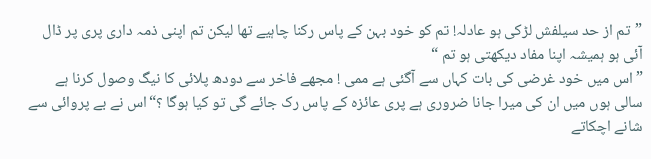”تم از حد سیلفش لڑکی ہو عادلہ! تم کو خود بہن کے پاس رکنا چاہیے تھا لیکن تم اپنی ذمہ داری پری پر ڈال آئی ہو ہمیشہ اپنا مفاد دیکھتی ہو تم “
”اس میں خود غرضی کی بات کہاں سے آگئی ہے ممی ! مجھے فاخر سے دودھ پلائی کا نیگ وصول کرنا ہے سالی ہوں میں ان کی میرا جانا ضروری ہے پری عائزہ کے پاس رک جائے گی تو کیا ہوگا ؟“اس نے بے پروائی سے شانے اچکاتے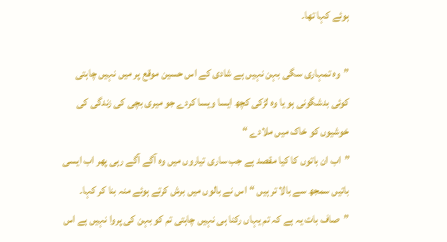ہوئے کہا تھا۔

”وہ تمہاری سگی بہن نہیں ہے شادی کے اس حسین موقع پر میں نہیں چاہتی کوئی بدشگونی ہو یا وہ لڑکی کچھ ایسا ویسا کردے جو میری بچی کی زندگی کی خوشیوں کو خاک میں ملادے “
”اب ان باتوں کا کیا مقصد ہے جب ساری تیاروں میں وہ آگے آگے رہی پھر اب ایسی باتیں سمجھ سے بالا تر ہیں “اس نے بالوں میں برش کرتے ہوئے منہ بنا کر کہا۔
”صاف بات یہ ہے کہ تم یہاں رکنا ہی نہیں چاہتی تم کو بہن کی پروا نہیں ہے اس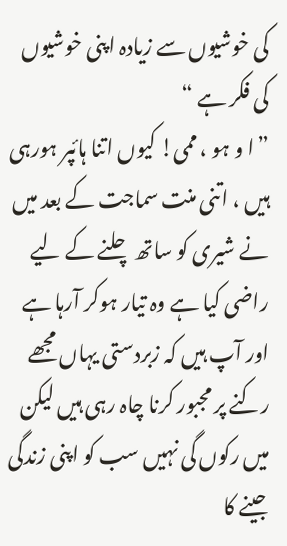کی خوشیوں سے زیادہ اپنی خوشیوں کی فکر ہے “
”ا و ہو ، ممی! کیوں اتنا ہائپر ہورہی ہیں ، اتنی منت سماجت کے بعد میں نے شیری کو ساتھ چلنے کے لیے راضی کیا ہے وہ تیار ہوکر آرہا ہے اور آپ ہیں کہ زبردستی یہاں مجھے رکنے پر مجبور کرنا چاہ رہی ہیں لیکن میں رکوں گی نہیں سب کو اپنی زندگی جینے کا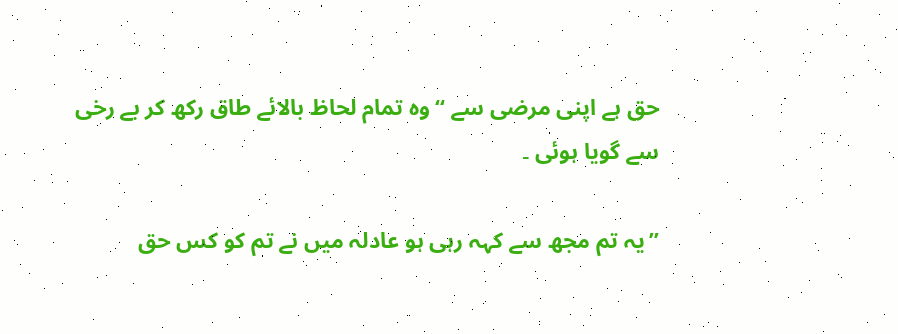حق ہے اپنی مرضی سے “وہ تمام لحاظ بالائے طاق رکھ کر بے رخی سے گویا ہوئی ۔

”یہ تم مجھ سے کہہ رہی ہو عادلہ میں نے تم کو کس حق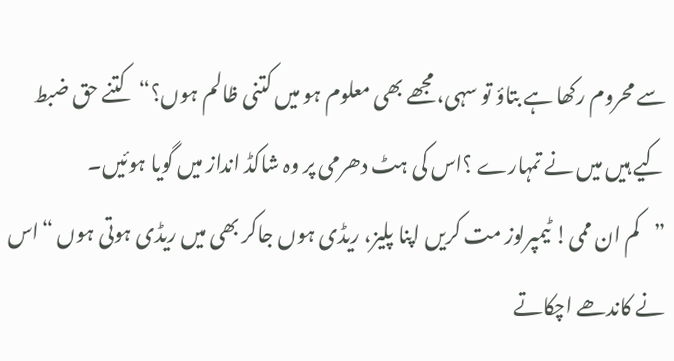سے محروم رکھا ہے بتاؤ تو سہی، مجھے بھی معلوم ہو میں کتنی ظالم ہوں؟“کتنے حق ضبط کیے ہیں میں نے تمہارے ؟اس کی ہٹ دھرمی پر وہ شاکڈ انداز میں گویا ہوئیں۔
”کم ان ممی! ٹیمپرلوز مت کریں اپنا پلیز، ریڈی ہوں جاکر بھی میں ریڈی ہوتی ہوں “اس نے کاندھے اچکاتے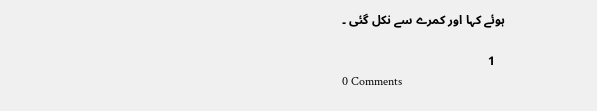ہوئے کہا اور کمرے سے نکل گئی ۔

   1
0 Comments